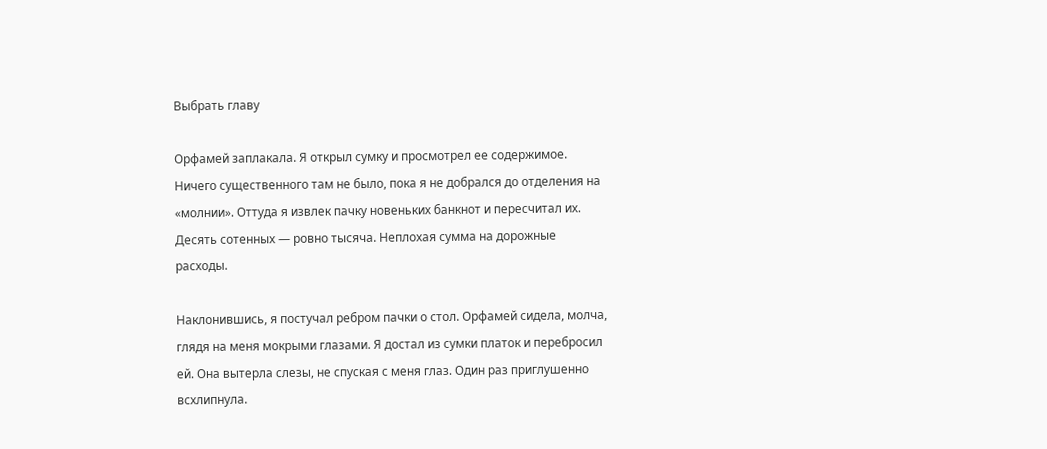Выбрать главу

Орфамей заплакала. Я открыл сумку и просмотрел ее содержимое. Ничего существенного там не было, пока я не добрался до отделения на «молнии». Оттуда я извлек пачку новеньких банкнот и пересчитал их. Десять сотенных — ровно тысяча. Неплохая сумма на дорожные расходы.

Наклонившись, я постучал ребром пачки о стол. Орфамей сидела, молча, глядя на меня мокрыми глазами. Я достал из сумки платок и перебросил ей. Она вытерла слезы, не спуская с меня глаз. Один раз приглушенно всхлипнула.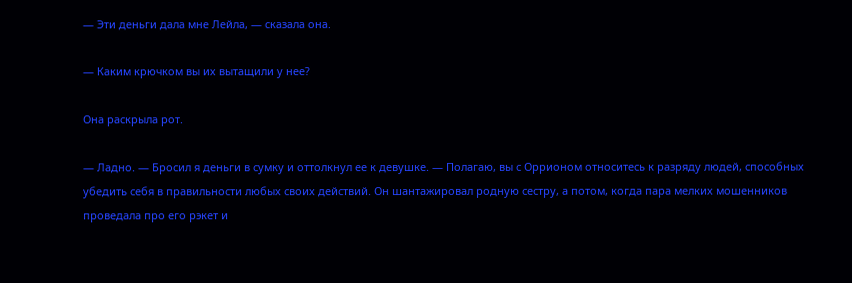— Эти деньги дала мне Лейла, — сказала она.

— Каким крючком вы их вытащили у нее?

Она раскрыла рот.

— Ладно. — Бросил я деньги в сумку и оттолкнул ее к девушке. — Полагаю, вы с Оррионом относитесь к разряду людей, способных убедить себя в правильности любых своих действий. Он шантажировал родную сестру, а потом, когда пара мелких мошенников проведала про его рэкет и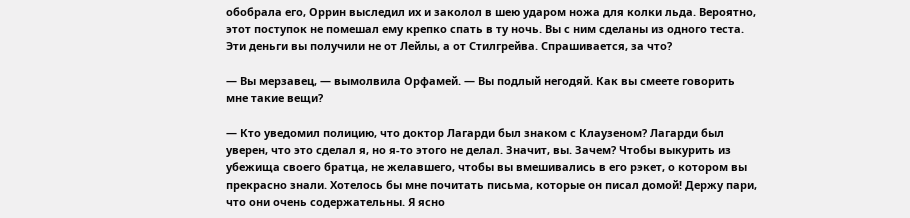обобрала его, Оррин выследил их и заколол в шею ударом ножа для колки льда. Вероятно, этот поступок не помешал ему крепко спать в ту ночь. Вы с ним сделаны из одного теста. Эти деньги вы получили не от Лейлы, а от Стилгрейва. Спрашивается, за что?

— Вы мерзавец, — вымолвила Орфамей. — Вы подлый негодяй. Как вы смеете говорить мне такие вещи?

— Кто уведомил полицию, что доктор Лагарди был знаком с Клаузеном? Лагарди был уверен, что это сделал я, но я-то этого не делал. Значит, вы. Зачем? Чтобы выкурить из убежища своего братца, не желавшего, чтобы вы вмешивались в его рэкет, о котором вы прекрасно знали. Хотелось бы мне почитать письма, которые он писал домой! Держу пари, что они очень содержательны. Я ясно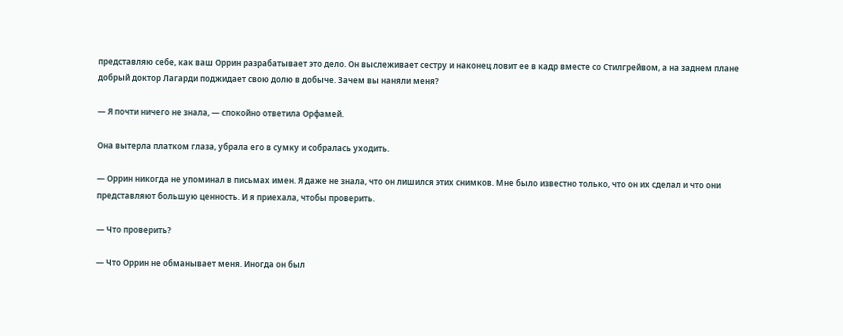представляю себе, как ваш Оррин разрабатывает это дело. Он выслеживает сестру и наконец ловит ее в кадр вместе со Стилгрейвом, а на заднем плане добрый доктор Лагарди поджидает свою долю в добыче. Зачем вы наняли меня?

— Я почти ничего не знала, — спокойно ответила Орфамей.

Она вытерла платком глаза, убрала его в сумку и собралась уходить.

— Оррин никогда не упоминал в письмах имен. Я даже не знала, что он лишился этих снимков. Мне было известно только, что он их сделал и что они представляют большую ценность. И я приехала, чтобы проверить.

— Что проверить?

— Что Оррин не обманывает меня. Иногда он был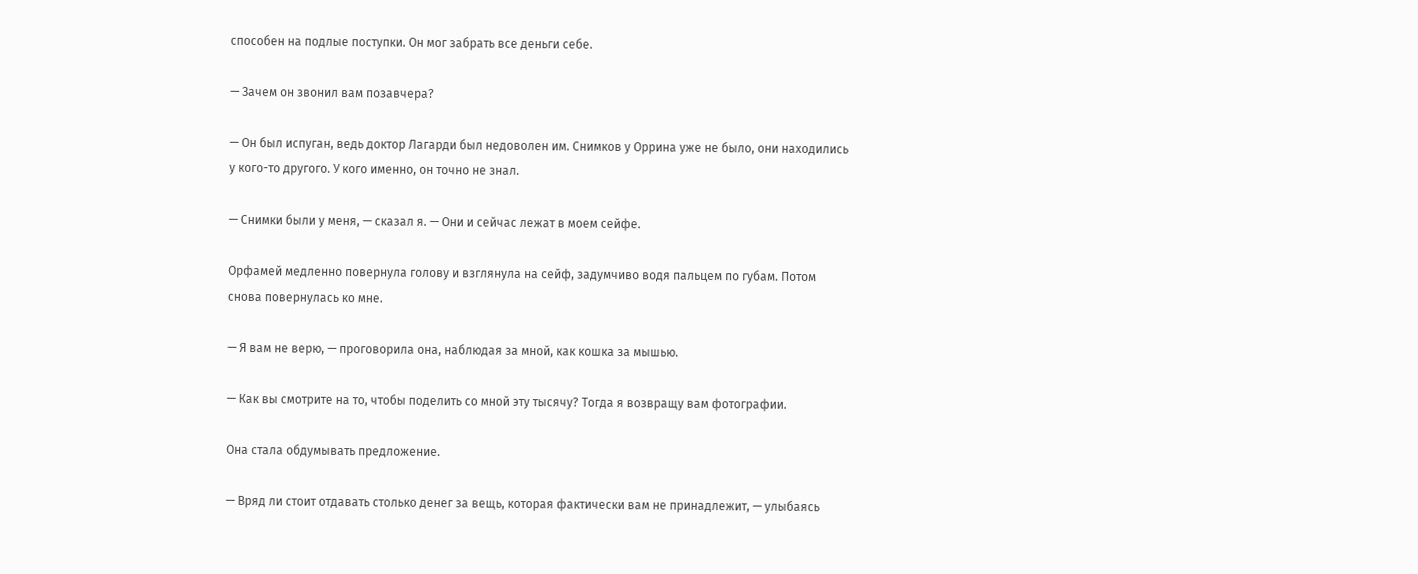способен на подлые поступки. Он мог забрать все деньги себе.

— Зачем он звонил вам позавчера?

— Он был испуган, ведь доктор Лагарди был недоволен им. Снимков у Оррина уже не было, они находились у кого-то другого. У кого именно, он точно не знал.

— Снимки были у меня, — сказал я. — Они и сейчас лежат в моем сейфе.

Орфамей медленно повернула голову и взглянула на сейф, задумчиво водя пальцем по губам. Потом снова повернулась ко мне.

— Я вам не верю, — проговорила она, наблюдая за мной, как кошка за мышью.

— Как вы смотрите на то, чтобы поделить со мной эту тысячу? Тогда я возвращу вам фотографии.

Она стала обдумывать предложение.

— Вряд ли стоит отдавать столько денег за вещь, которая фактически вам не принадлежит, — улыбаясь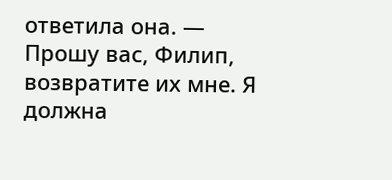ответила она. — Прошу вас, Филип, возвратите их мне. Я должна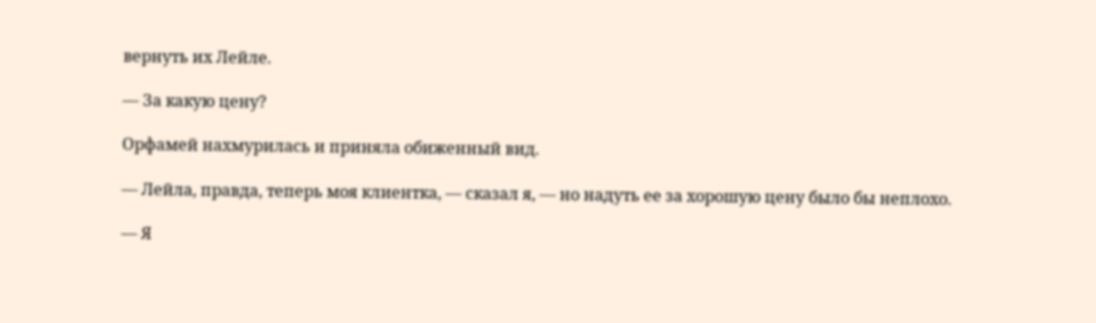вернуть их Лейле.

— За какую цену?

Орфамей нахмурилась и приняла обиженный вид.

— Лейла, правда, теперь моя клиентка, — сказал я, — но надуть ее за хорошую цену было бы неплохо.

— Я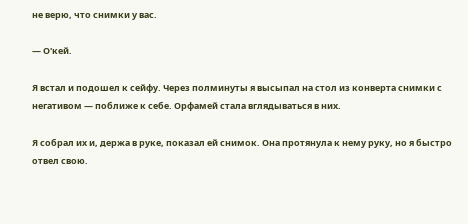не верю, что снимки у вас.

— О'кей.

Я встал и подошел к сейфу. Через полминуты я высыпал на стол из конверта снимки с негативом — поближе к себе. Орфамей стала вглядываться в них.

Я собрал их и, держа в руке, показал ей снимок. Она протянула к нему руку, но я быстро отвел свою.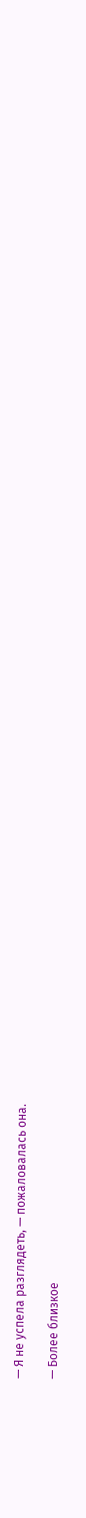— Я не успела разглядеть, — пожаловалась она.

— Более близкое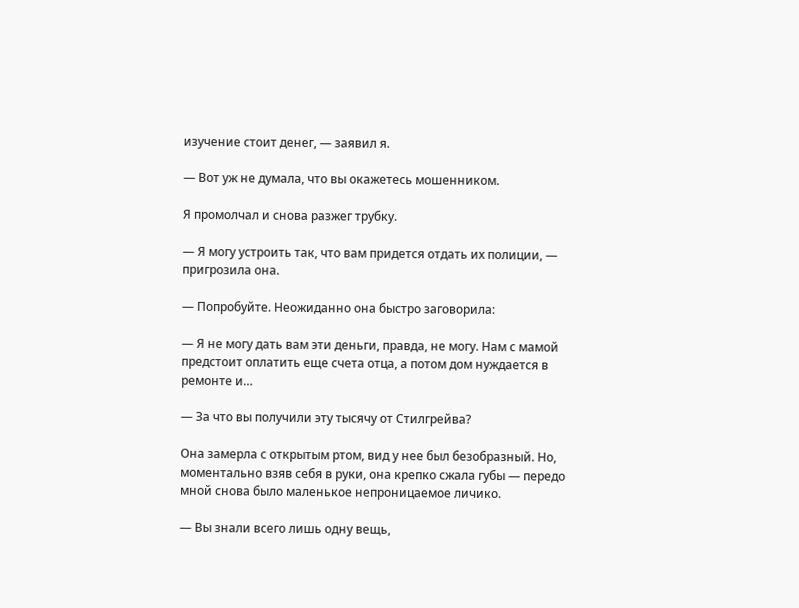изучение стоит денег, — заявил я.

— Вот уж не думала, что вы окажетесь мошенником.

Я промолчал и снова разжег трубку.

— Я могу устроить так, что вам придется отдать их полиции, — пригрозила она.

— Попробуйте. Неожиданно она быстро заговорила:

— Я не могу дать вам эти деньги, правда, не могу. Нам с мамой предстоит оплатить еще счета отца, а потом дом нуждается в ремонте и…

— За что вы получили эту тысячу от Стилгрейва?

Она замерла с открытым ртом, вид у нее был безобразный. Но, моментально взяв себя в руки, она крепко сжала губы — передо мной снова было маленькое непроницаемое личико.

— Вы знали всего лишь одну вещь,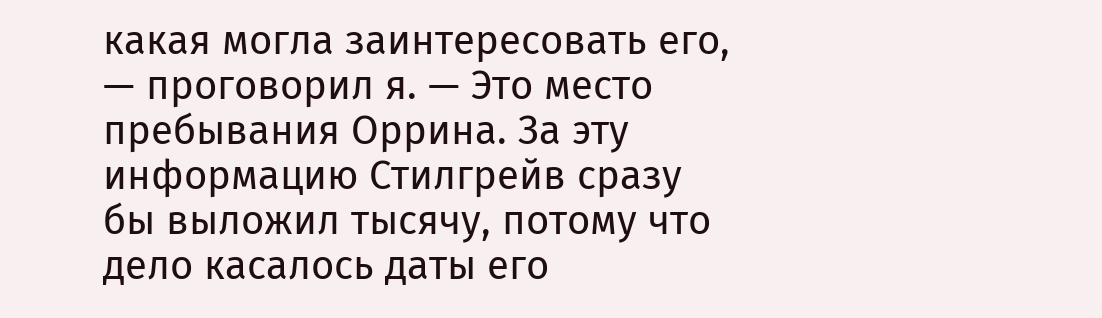какая могла заинтересовать его, — проговорил я. — Это место пребывания Оррина. За эту информацию Стилгрейв сразу бы выложил тысячу, потому что дело касалось даты его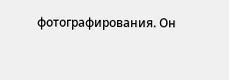фотографирования. Он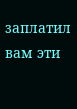заплатил вам эти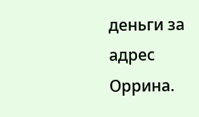деньги за адрес Оррина.